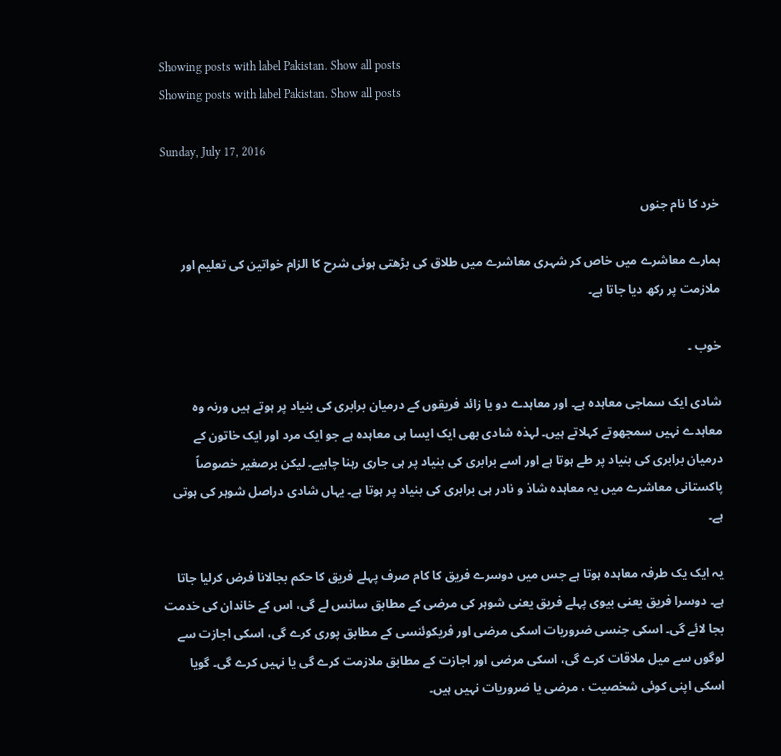Showing posts with label Pakistan. Show all posts
Showing posts with label Pakistan. Show all posts

Sunday, July 17, 2016

خرد کا نام جنوں

ہمارے معاشرے میں خاص کر شہری معاشرے میں طلاق کی بڑھتی ہوئی شرح کا الزام خواتین کی تعلیم اور ملازمت پر رکھ دیا جاتا ہے۔

خوب ۔

شادی ایک سماجی معاہدہ ہے۔ اور معاہدے دو یا زائد فریقوں کے درمیان برابری کی بنیاد پر ہوتے ہیں ورنہ وہ معاہدے نہیں سمجھوتے کہلاتے ہیں۔ لہذہ شادی بھی ایک ایسا ہی معاہدہ ہے جو ایک مرد اور ایک خاتون کے درمیان برابری کی بنیاد پر طے ہوتا ہے اور اسے برابری کی بنیاد پر ہی جاری رہنا چاہیے۔ لیکن برصغیر خصوصاً پاکستانی معاشرے میں یہ معاہدہ شاذ و نادر ہی برابری کی بنیاد پر ہوتا ہے۔ یہاں شادی دراصل شوہر کی ہوتی ہے۔

یہ ایک یک طرفہ معاہدہ ہوتا ہے جس میں دوسرے فریق کا کام صرف پہلے فریق کا حکم بجالانا فرض کرلیا جاتا ہے۔ دوسرا فریق یعنی بیوی پہلے فریق یعنی شوہر کی مرضی کے مطابق سانس لے گی، اس کے خاندان کی خدمت بجا لائے گی۔ اسکی جنسی ضروریات اسکی مرضی اور فریکوئنسی کے مطابق پوری کرے گی، اسکی اجازت سے لوگوں سے میل ملاقات کرے گی، اسکی مرضی اور اجازت کے مطابق ملازمت کرے گی یا نہیں کرے گی۔ گویا اسکی اپنی کوئی شخصیت ، مرضی یا ضروریات نہیں ہیں۔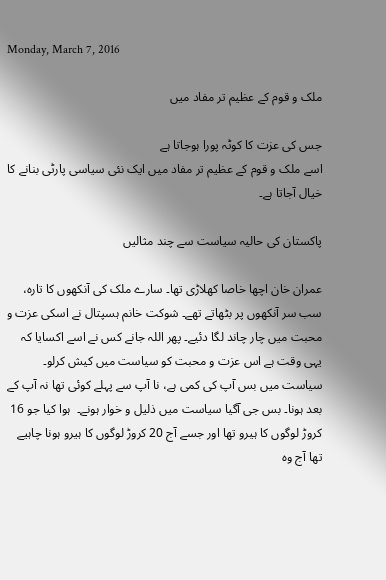Monday, March 7, 2016

ملک و قوم کے عظیم تر مفاد میں

جس کی عزت کا کوٹہ پورا ہوجاتا ہے
اسے ملک و قوم کے عظیم تر مفاد میں ایک نئی سیاسی پارٹی بنانے کا خیال آجاتا ہے۔

پاکستان کی حالیہ سیاست سے چند مثالیں

عمران خان اچھا خاصا کھلاڑی تھا۔ سارے ملک کی آنکھوں کا تارہ، سب سر آنکھوں پر بٹھاتے تھے۔ شوکت خانم ہسپتال نے اسکی عزت و محبت میں چار چاند لگا دئیے۔ پھر اللہ جانے کس نے اسے اکسایا کہ یہی وقت ہے اس عزت و محبت کو سیاست میں کیش کرلو۔ سیاست میں بس آپ کی کمی ہے، نا آپ سے پہلے کوئی تھا نہ آپ کے بعد ہونا۔ بس جی آگیا سیاست میں ذلیل و خوار ہونے۔  ہوا کیا جو 16 کروڑ لوگوں کا ہیرو تھا اور جسے آج 20 کروڑ لوگوں کا ہیرو ہونا چاہیے تھا آج وہ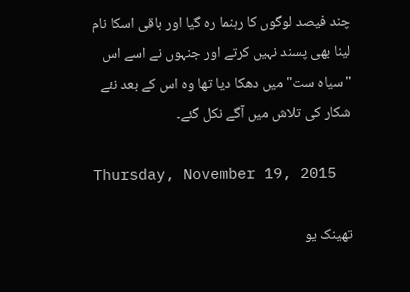چند فیصد لوگوں کا رہنما رہ گیا اور باقی اسکا نام لینا بھی پسند نہیں کرتے اور جنہوں نے اسے اس "سیاہ ست" میں دھکا دیا تھا وہ اس کے بعد نئے شکار کی تلاش میں آگے نکل گئے۔

Thursday, November 19, 2015

تھینک یو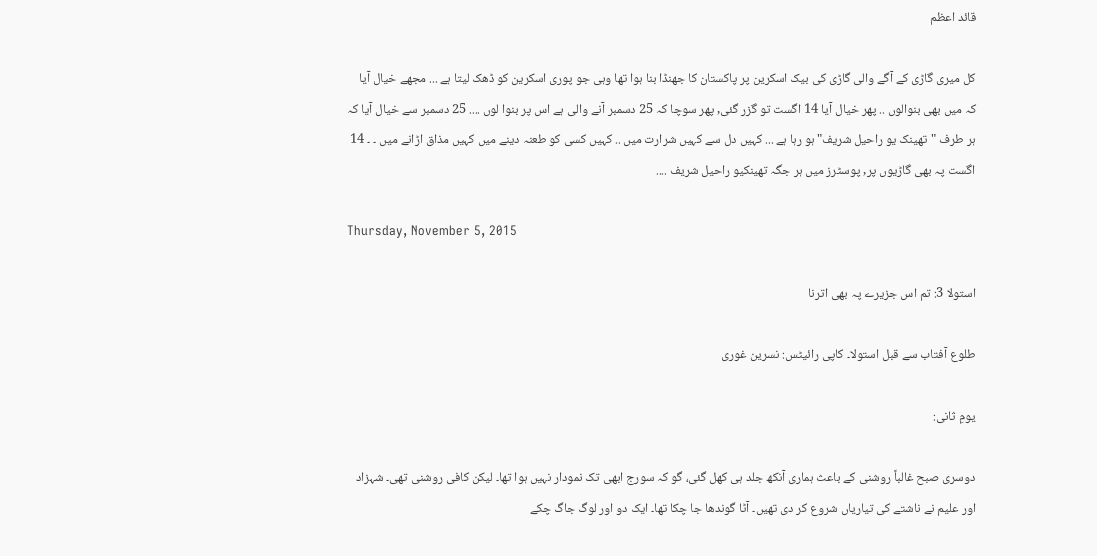قائد اعظم

کل میری گاڑی کے آگے والی گاڑی کی بیک اسکرین پر پاکستان کا جھنڈا بنا ہوا تھا وہی جو پوری اسکرین کو ڈھک لیتا ہے ... مجھے خیال آیا کہ میں بھی بنوالوں .. پھر خیال آیا 14 اگست تو گزر گئی, پھر سوچا کہ 25 دسمبر آنے والی ہے اس پر بنوا لوں .... 25 دسمبر سے خیال آیا کہ ہر طرف "تھینک یو راحیل شریف" ہو رہا ہے ... کہیں دل سے کہیں شرارت میں .. کہیں کسی کو طعنہ دینے میں کہیں مذاق اڑانے میں ۔ ۔ 14 اگست پہ بھی گاڑیوں پر, پوسٹرز میں ہر جگہ تھینکیو راحیل شریف ....

Thursday, November 5, 2015

استولا 3: تم اس جزیرے پہ بھی اترنا

طلوع آفتاب سے قبل استولا۔ کاپی رائیٹس: نسرین غوری

یومِ ثانی:

دوسری صبح غالباً روشنی کے باعث ہماری آنکھ جلد ہی کھل گئی، گو کہ سورج ابھی تک نمودار نہیں ہوا تھا۔ لیکن کافی روشنی تھی۔ شہزاد اور علیم نے ناشتے کی تیاریاں شروع کر دی تھیں۔ آٹا گوندھا جا چکا تھا۔ ایک دو اور لوگ جاگ چکے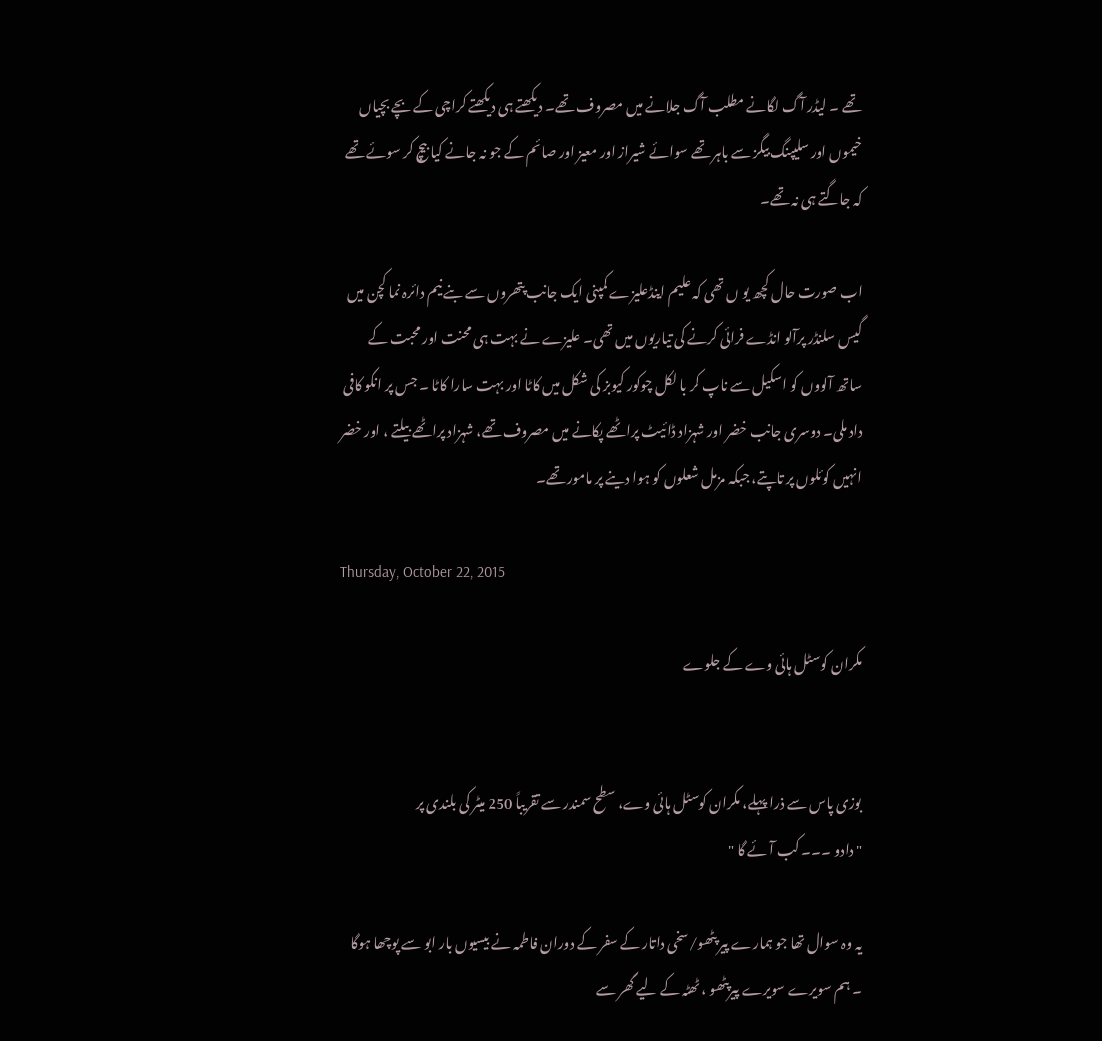تھے ۔ لیڈر آگ لگانے مطلب آگ جلانے میں مصروف تھے۔ دیکھتے ہی دیکھتے کراچی کے بچے بچیاں خیموں اور سلیپنگ بیگز سے باہر تھے سوائے شیراز اور معیز اور صائم کے جو نہ جانے کیا بیچ کر سوئے تھے کہ جاگتے ہی نہ تھے۔

اب صورت حال کچھ یو ں تھی کہ علیم اینڈعلیزے کمپنی ایک جانب پتھروں سے بنے نیم دائرہ نما کچن میں گیس سلنڈر پرآلو انڈے فرائی کرنے کی تیاریوں میں تھی۔ علیزے نے بہت ہی محنت اور محبت کے ساتھ آلووں کو اسکیل سے ناپ کر با لکل چوکور کیوبز کی شکل میں کاٹا اور بہت سارا کاٹا ۔ جس پر انکو کافی داد ملی۔ دوسری جانب خضر اور شہزاد ڈائیٹ پراٹھے پکانے میں مصروف تھے، شہزاد پراٹھے بیلتے ، اور خضر انہیں کوئلوں پر تاپتے، جبکہ مزمل شعلوں کو ہوا دینے پر مامور تھے۔

Thursday, October 22, 2015

مکران کوسٹل ہائی وے کے جلوے


بوزی پاس سے ذرا پہلے، مکران کوسٹل ہائی وے، سطح سمندر سے تقریباً 250 میٹر کی بلندی پر
"دادو ۔۔۔ کب آئے گا "

یہ وہ سوال تھا جو ہمارے پیر پٹھو/سخی داتار کے سفر کے دوران فاطمہ نے بیسیوں بار ابو سے پوچھا ہوگا ۔ ہم سویرے سویرے پیرپٹھو ، ٹھٹہ کے لیے گھر سے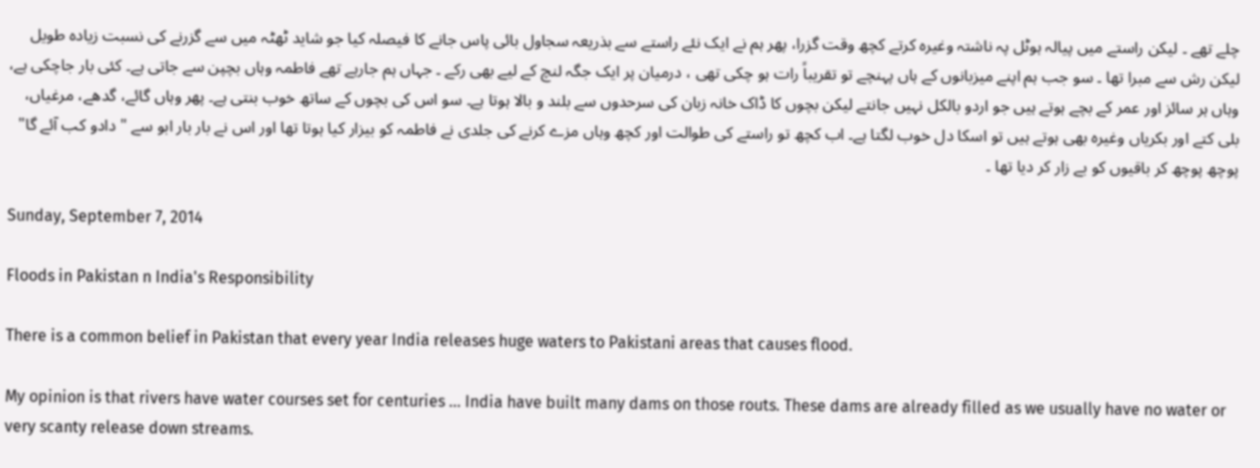چلے تھے ۔ لیکن راستے میں پیالہ ہوٹل پہ ناشتہ وغیرہ کرتے کچھ وقت گزرا، پھر ہم نے ایک نئے راستے سے بذریعہ سجاول بائی پاس جانے کا فیصلہ کیا جو شاید ٹھٹہ میں سے گزرنے کی نسبت زیادہ طویل لیکن رش سے مبرا تھا ۔ سو جب ہم اپنے میزبانوں کے ہاں پہنچے تو تقریباً رات ہو چکی تھی ، درمیان پر ایک جگہ لنچ کے لیے بھی رکے ۔ جہاں ہم جارہے تھے فاطمہ وہاں بچپن سے جاتی ہے۔ کئی بار جاچکی ہے، وہاں ہر سائز اور عمر کے بچے ہوتے ہیں جو اردو بالکل نہیں جانتے لیکن بچوں کا ڈاک خانہ زبان کی سرحدوں سے بلند و بالا ہوتا ہے۔ سو اس کی بچوں کے ساتھ خوب بنتی ہے۔ پھر وہاں گائے، گدھے، مرغیاں، بلی کتے اور بکریاں وغیرہ بھی ہوتے ہیں تو اسکا دل خوب لگتا ہے۔ اب کچھ تو راستے کی طوالت اور کچھ وہاں مزے کرنے کی جلدی نے فاطمہ کو بیزار کیا ہوتا تھا اور اس نے بار بار ابو سے " دادو کب آئے گا" پوچھ پوچھ کر باقیوں کو بے زار کر دیا تھا ۔

Sunday, September 7, 2014

Floods in Pakistan n India's Responsibility

There is a common belief in Pakistan that every year India releases huge waters to Pakistani areas that causes flood.

My opinion is that rivers have water courses set for centuries ... India have built many dams on those routs. These dams are already filled as we usually have no water or very scanty release down streams.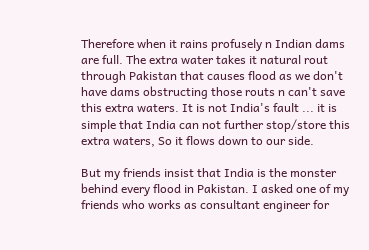Therefore when it rains profusely n Indian dams are full. The extra water takes it natural rout through Pakistan that causes flood as we don't have dams obstructing those routs n can't save this extra waters. It is not India's fault ... it is simple that India can not further stop/store this extra waters, So it flows down to our side.

But my friends insist that India is the monster behind every flood in Pakistan. I asked one of my friends who works as consultant engineer for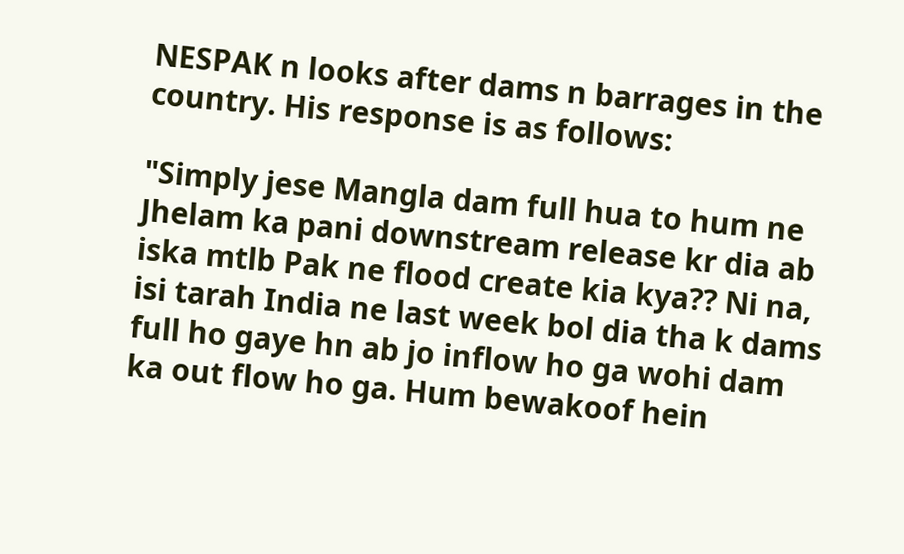NESPAK n looks after dams n barrages in the country. His response is as follows:

"Simply jese Mangla dam full hua to hum ne Jhelam ka pani downstream release kr dia ab iska mtlb Pak ne flood create kia kya?? Ni na, isi tarah India ne last week bol dia tha k dams full ho gaye hn ab jo inflow ho ga wohi dam ka out flow ho ga. Hum bewakoof hein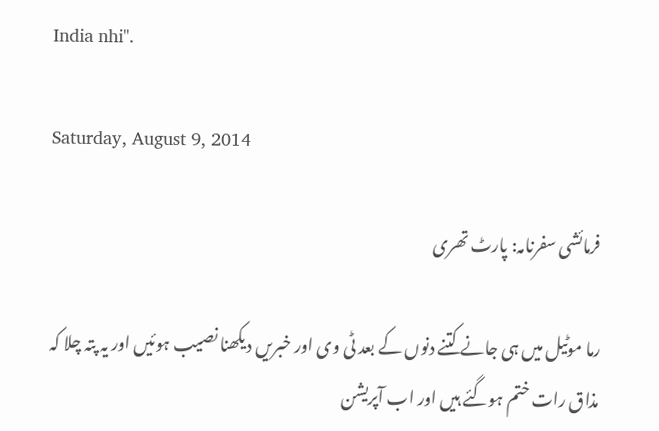India nhi".

Saturday, August 9, 2014

فرمائشی سفرنامہ: پارٹ تھری

رما موٹیل میں ہی جانے کتنے دنوں کے بعد ٹی وی اور خبریں دیکھنا نصیب ہوئیں اور یہ پتہ چلا کہ مذاق رات ختم ہوگئے ہیں اور اب آپریشن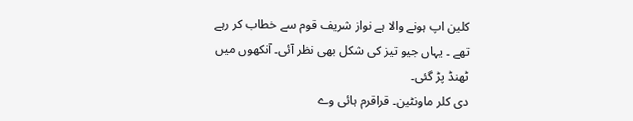کلین اپ ہونے والا ہے نواز شریف قوم سے خطاب کر رہے تھے ۔ یہاں جیو تیز کی شکل بھی نظر آئی۔ آنکھوں میں ٹھنڈ پڑ گئی۔
دی کلر ماونٹین۔ قراقرم ہائی وے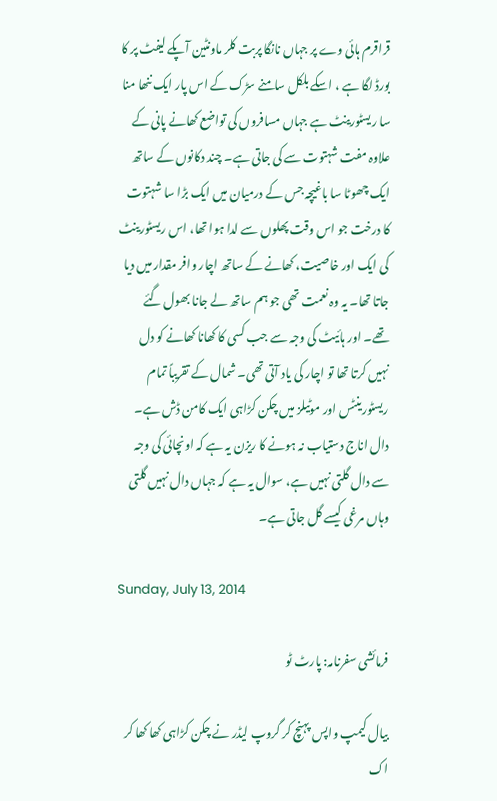قراقرم ہائی وے پر جہاں نانگا پربت کلر ماونٹین آپکے لیفٹ پر کا بورڈ لگا ہے ، اسکے بلکل سامنے سڑک کے اس پار ایک ننھا منا سا ریسٹورینٹ ہے جہاں مسافروں کی تواضع کھانے پانی کے علاوہ مفت شہتوت سے کی جاتی ہے۔ چند دکانوں کے ساتھ ایک چھوٹا سا باغیچہ جس کے درمیان میں ایک بڑا سا شہتوت کا درخت جو اس وقت پھلوں سے لدا ہوا تھا، اس ریسٹورینٹ کی ایک اور خاصیت، کھانے کے ساتھ اچار وافر مقدار میں دیا جاتا تھا۔ یہ وہ نعمت تھی جو ہم ساتھ لے جانا بھول گئے تھے۔ اور ہائیٹ کی وجہ سے جب کسی کا کھانا کھانے کو دل نہیں کرتا تھا تو اچار کی یاد آتی تھی۔ شمال کے تقریباً تمام ریسٹورینٹس اور موٹیلز میں چکن کڑاہی ایک کامن ڈش ہے۔ دال اناج دستیاب نہ ہونے کا ریزن یہ ہے کہ اونچائی کی وجہ سے دال گلتی نہیں ہے، سوال یہ ہے کہ جہاں دال نہیں گلتی وہاں مرغی کیسے گل جاتی ہے۔

Sunday, July 13, 2014

فرمائشی سفرنامہ: پارٹ ٹو

بیال کیمپ واپس پہنچ کر گروپ لیڈر نے چکن کڑاہی کھا کھا کر اک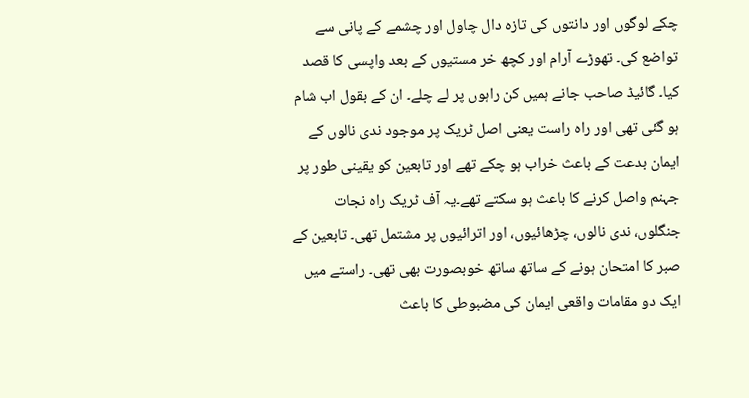چکے لوگوں اور دانتوں کی تازہ دال چاول اور چشمے کے پانی سے تواضع کی۔ تھوڑے آرام اور کچھ خر مستیوں کے بعد واپسی کا قصد کیا۔ گائیڈ صاحب جانے ہمیں کن راہوں پر لے چلے۔ ان کے بقول اب شام ہو گئی تھی اور راہ راست یعنی اصل ٹریک پر موجود ندی نالوں کے ایمان بدعت کے باعث خراب ہو چکے تھے اور تابعین کو یقینی طور پر جہنم واصل کرنے کا باعث ہو سکتے تھے۔یہ آف ٹریک راہ نجات جنگلوں، ندی نالوں، چڑھائیوں، اور اترائیوں پر مشتمل تھی۔ تابعین کے صبر کا امتحان ہونے کے ساتھ ساتھ خوبصورت بھی تھی۔ راستے میں ایک دو مقامات واقعی ایمان کی مضبوطی کا باعث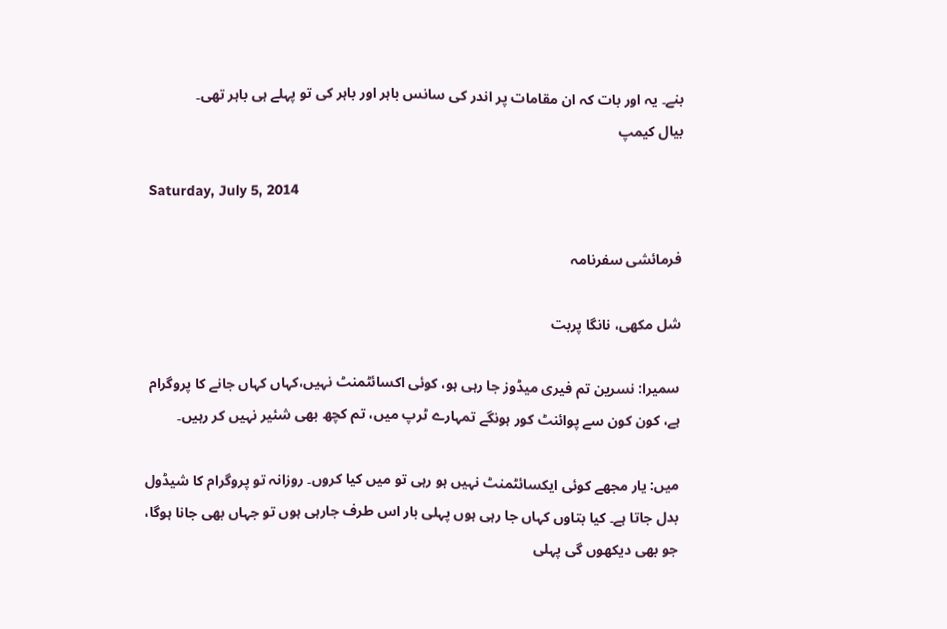بنے۔ یہ اور بات کہ ان مقامات پر اندر کی سانس باہر اور باہر کی تو پہلے ہی باہر تھی۔
بیال کیمپ

Saturday, July 5, 2014

فرمائشی سفرنامہ

شل مکھی، نانگا پربت

سمیرا: نسرین تم فیری میڈوز جا رہی ہو، کوئی اکسائٹمنٹ نہیں،کہاں کہاں جانے کا پروگرام ہے، کون کون سے پوائنٹ کور ہونگے تمہارے ٹرپ میں، تم کچھ بھی شئیر نہیں کر رہیں۔

میں: یار مجھے کوئی ایکسائٹمنٹ نہیں ہو رہی تو میں کیا کروں۔ روزانہ تو پروگرام کا شیڈول بدل جاتا ہے۔ کیا بتاوں کہاں جا رہی ہوں پہلی بار اس طرف جارہی ہوں تو جہاں بھی جانا ہوگا، جو بھی دیکھوں گی پہلی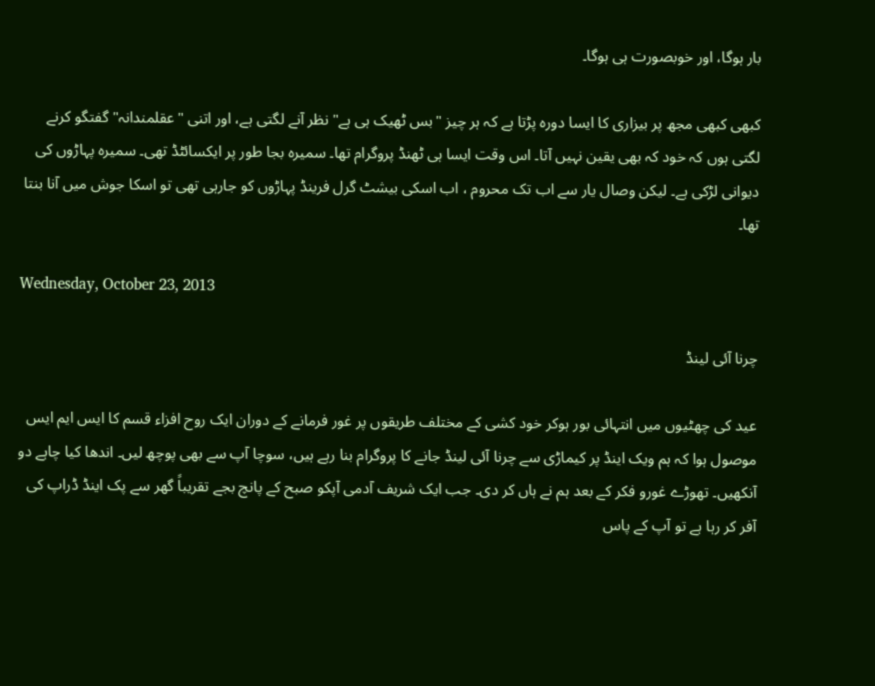بار ہوگا، اور خوبصورت ہی ہوگا۔

کبھی کبھی مجھ پر بیزاری کا ایسا دورہ پڑتا ہے کہ ہر چیز "بس ٹھیک ہی ہے" نظر آنے لگتی ہے، اور اتنی "عقلمندانہ" گفتگو کرنے لگتی ہوں کہ خود کہ بھی یقین نہیں آتا۔ اس وقت ایسا ہی ٹھنڈ پروگرام تھا۔ سمیرہ بجا طور پر ایکسائٹڈ تھی۔ سمیرہ پہاڑوں کی دیوانی لڑکی ہے۔ لیکن وصال یار سے اب تک محروم ، اب اسکی بیشٹ گرل فرینڈ پہاڑوں کو جارہی تھی تو اسکا جوش میں آنا بنتا تھا۔

Wednesday, October 23, 2013

چرنا آئی لینڈ

عید کی چھٹیوں میں انتہائی بور ہوکر خود کشی کے مختلف طریقوں پر غور فرمانے کے دوران ایک روح افزاء قسم کا ایس ایم ایس موصول ہوا کہ ہم ویک اینڈ پر کیماڑی سے چرنا آئی لینڈ جانے کا پروگرام بنا رہے ہیں، سوچا آپ سے بھی پوچھ لیں۔ اندھا کیا چاہے دو آنکھیں۔ تھوڑے غورو فکر کے بعد ہم نے ہاں کر دی۔ جب ایک شریف آدمی آپکو صبح کے پانچ بجے تقریباً گھر سے پک اینڈ ڈراپ کی آفر کر رہا ہے تو آپ کے پاس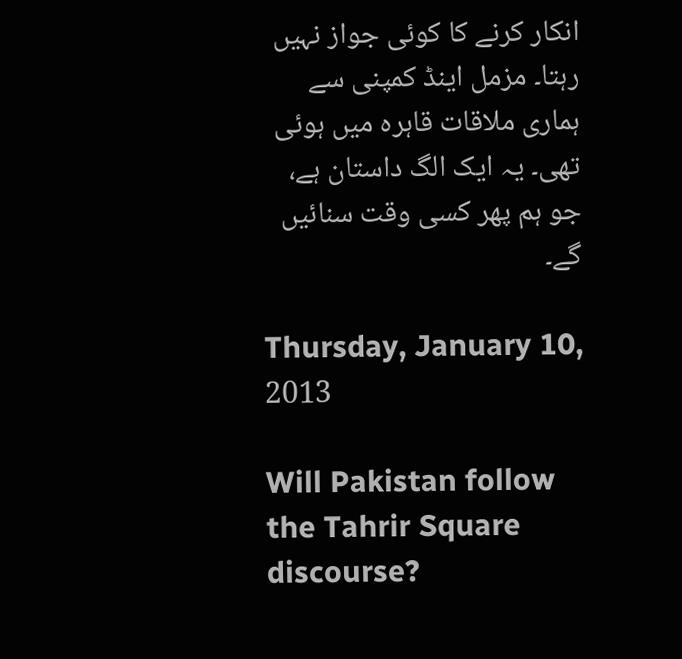انکار کرنے کا کوئی جواز نہیں رہتا۔ مزمل اینڈ کمپنی سے ہماری ملاقات قاہرہ میں ہوئی تھی۔ یہ ایک الگ داستان ہے، جو ہم پھر کسی وقت سنائیں گے۔

Thursday, January 10, 2013

Will Pakistan follow the Tahrir Square discourse?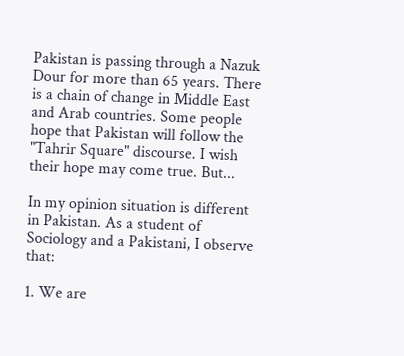Pakistan is passing through a Nazuk Dour for more than 65 years. There is a chain of change in Middle East and Arab countries. Some people hope that Pakistan will follow the "Tahrir Square" discourse. I wish their hope may come true. But...

In my opinion situation is different in Pakistan. As a student of Sociology and a Pakistani, I observe that:

1. We are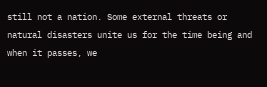still not a nation. Some external threats or natural disasters unite us for the time being and when it passes, we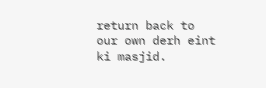return back to our own derh eint ki masjid.